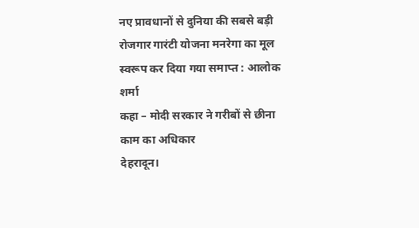नए प्रावधानों से दुनिया की सबसे बड़ी रोजगार गारंटी योजना मनरेगा का मूल स्वरूप कर दिया गया समाप्त : आलोक शर्मा
कहा – मोदी सरकार ने गरीबों से छीना काम का अधिकार
देहरादून।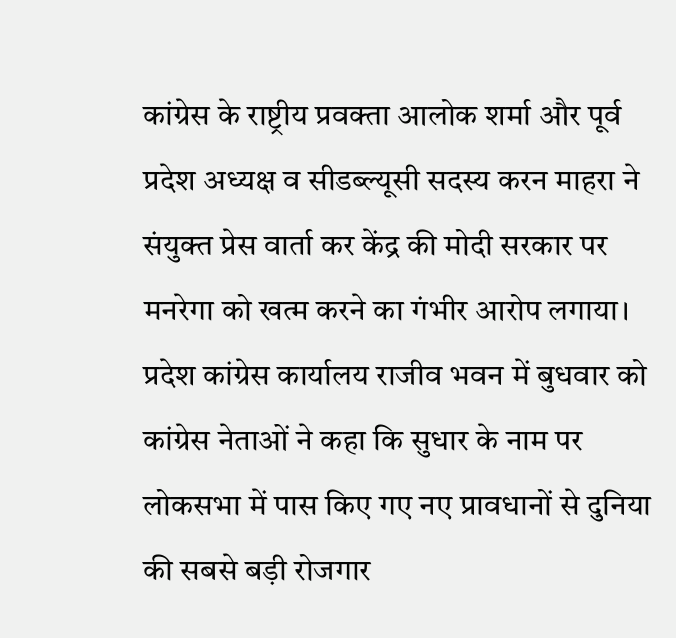कांग्रेस के राष्ट्रीय प्रवक्ता आलोक शर्मा और पूर्व प्रदेश अध्यक्ष व सीडब्ल्यूसी सदस्य करन माहरा ने संयुक्त प्रेस वार्ता कर केंद्र की मोदी सरकार पर मनरेगा को खत्म करने का गंभीर आरोप लगाया।
प्रदेश कांग्रेस कार्यालय राजीव भवन में बुधवार को कांग्रेस नेताओं ने कहा कि सुधार के नाम पर लोकसभा में पास किए गए नए प्रावधानों से दुनिया की सबसे बड़ी रोजगार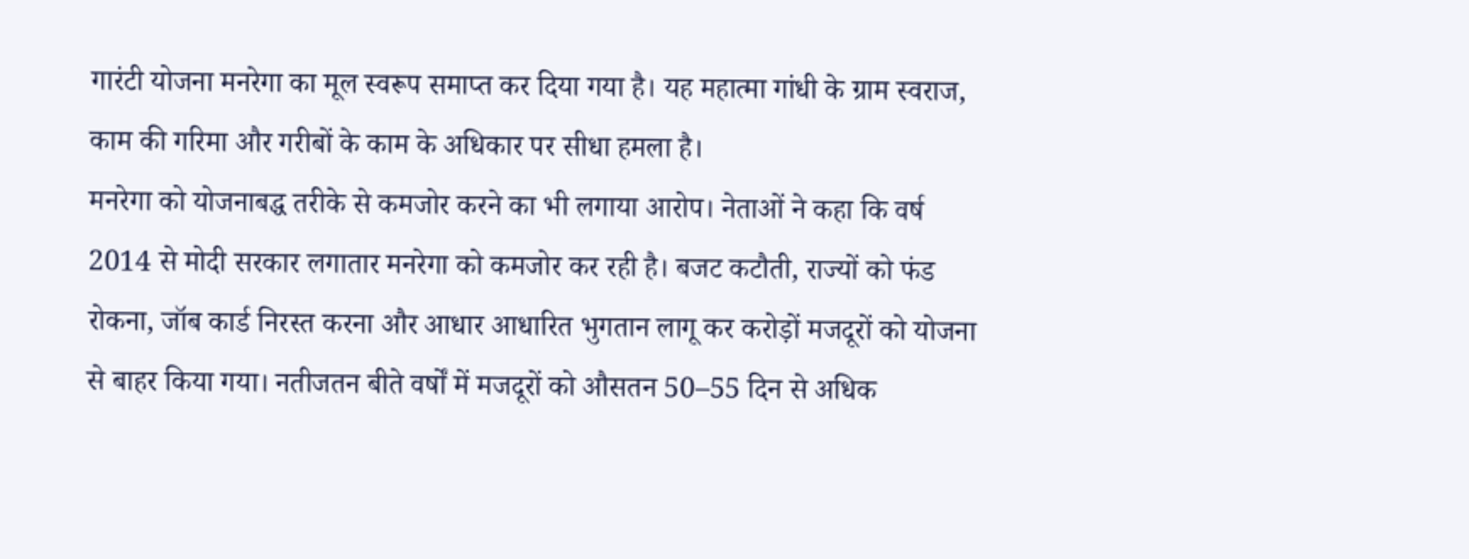गारंटी योजना मनरेगा का मूल स्वरूप समाप्त कर दिया गया है। यह महात्मा गांधी के ग्राम स्वराज, काम की गरिमा और गरीबों के काम के अधिकार पर सीधा हमला है।
मनरेगा को योजनाबद्ध तरीके से कमजोर करने का भी लगाया आरोप। नेताओं ने कहा कि वर्ष 2014 से मोदी सरकार लगातार मनरेगा को कमजोर कर रही है। बजट कटौती, राज्यों को फंड रोकना, जॉब कार्ड निरस्त करना और आधार आधारित भुगतान लागू कर करोड़ों मजदूरों को योजना से बाहर किया गया। नतीजतन बीते वर्षों में मजदूरों को औसतन 50–55 दिन से अधिक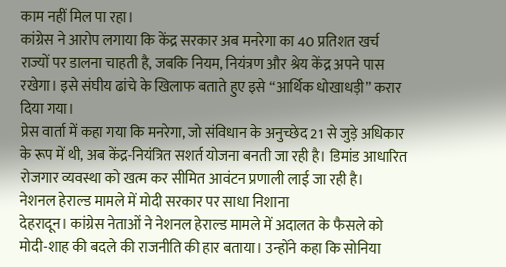काम नहीं मिल पा रहा।
कांग्रेस ने आरोप लगाया कि केंद्र सरकार अब मनरेगा का 40 प्रतिशत खर्च राज्यों पर डालना चाहती है, जबकि नियम, नियंत्रण और श्रेय केंद्र अपने पास रखेगा। इसे संघीय ढांचे के खिलाफ बताते हुए इसे “आर्थिक धोखाधड़ी” करार दिया गया।
प्रेस वार्ता में कहा गया कि मनरेगा, जो संविधान के अनुच्छेद 21 से जुड़े अधिकार के रूप में थी, अब केंद्र-नियंत्रित सशर्त योजना बनती जा रही है। डिमांड आधारित रोजगार व्यवस्था को खत्म कर सीमित आवंटन प्रणाली लाई जा रही है।
नेशनल हेराल्ड मामले में मोदी सरकार पर साधा निशाना
देहरादून। कांग्रेस नेताओं ने नेशनल हेराल्ड मामले में अदालत के फैसले को मोदी-शाह की बदले की राजनीति की हार बताया। उन्होंने कहा कि सोनिया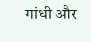गांधी और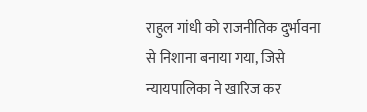राहुल गांधी को राजनीतिक दुर्भावना से निशाना बनाया गया, जिसे न्यायपालिका ने खारिज कर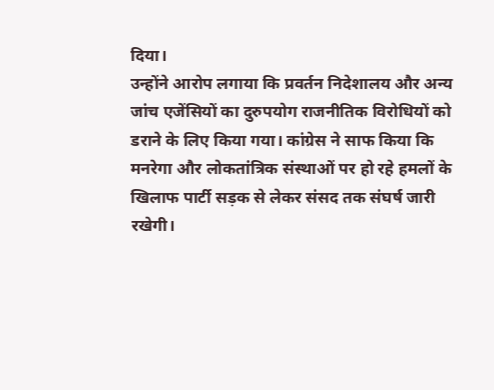दिया।
उन्होंने आरोप लगाया कि प्रवर्तन निदेशालय और अन्य जांच एजेंसियों का दुरुपयोग राजनीतिक विरोधियों को डराने के लिए किया गया। कांग्रेस ने साफ किया कि मनरेगा और लोकतांत्रिक संस्थाओं पर हो रहे हमलों के खिलाफ पार्टी सड़क से लेकर संसद तक संघर्ष जारी रखेगी।